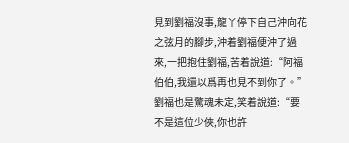見到劉福沒事,龍丫停下自己沖向花之弦月的腳步,沖着劉福便沖了過來,一把抱住劉福,苦着說道:“阿福伯伯,我還以爲再也見不到你了。”
劉福也是驚魂未定,笑着說道:“要不是這位少俠,你也許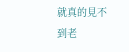就真的見不到老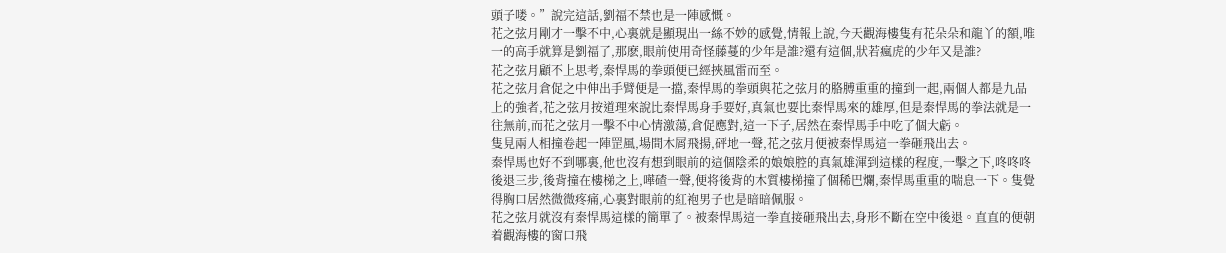頭子喽。”說完這話,劉福不禁也是一陣感慨。
花之弦月剛才一擊不中,心裏就是顯現出一絲不妙的感覺,情報上說,今天觀海樓隻有花朵朵和龍丫的額,唯一的高手就算是劉福了,那麽,眼前使用奇怪藤蔓的少年是誰?還有這個,狀若瘋虎的少年又是誰?
花之弦月顧不上思考,秦悍馬的拳頭便已經挾風雷而至。
花之弦月倉促之中伸出手臂便是一擋,秦悍馬的拳頭與花之弦月的胳膊重重的撞到一起,兩個人都是九品上的強者,花之弦月按道理來說比秦悍馬身手要好,真氣也要比秦悍馬來的雄厚,但是秦悍馬的拳法就是一往無前,而花之弦月一擊不中心情激蕩,倉促應對,這一下子,居然在秦悍馬手中吃了個大虧。
隻見兩人相撞卷起一陣罡風,場間木屑飛揚,砰地一聲,花之弦月便被秦悍馬這一拳砸飛出去。
秦悍馬也好不到哪裏,他也沒有想到眼前的這個陰柔的娘娘腔的真氣雄渾到這樣的程度,一擊之下,咚咚咚後退三步,後背撞在樓梯之上,嘩碴一聲,便将後背的木質樓梯撞了個稀巴爛,秦悍馬重重的喘息一下。隻覺得胸口居然微微疼痛,心裏對眼前的紅袍男子也是暗暗佩服。
花之弦月就沒有秦悍馬這樣的簡單了。被秦悍馬這一拳直接砸飛出去,身形不斷在空中後退。直直的便朝着觀海樓的窗口飛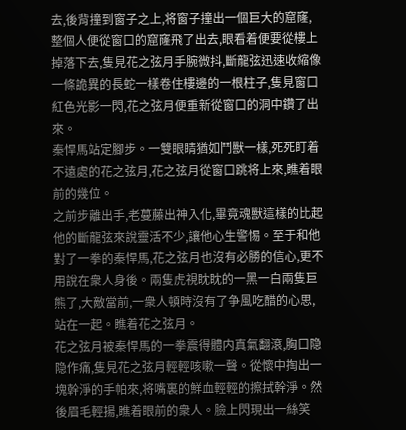去,後背撞到窗子之上,将窗子撞出一個巨大的窟窿,整個人便從窗口的窟窿飛了出去,眼看着便要從樓上掉落下去,隻見花之弦月手腕微抖,斷龍弦迅速收縮像一條詭異的長蛇一樣卷住樓邊的一根柱子,隻見窗口紅色光影一閃,花之弦月便重新從窗口的洞中鑽了出來。
秦悍馬站定腳步。一雙眼睛猶如鬥獸一樣,死死盯着不遠處的花之弦月,花之弦月從窗口跳将上來,瞧着眼前的幾位。
之前步離出手,老蔓藤出神入化,畢竟魂獸這樣的比起他的斷龍弦來說靈活不少,讓他心生警惕。至于和他對了一拳的秦悍馬,花之弦月也沒有必勝的信心,更不用說在衆人身後。兩隻虎視眈眈的一黑一白兩隻巨熊了,大敵當前,一衆人頓時沒有了争風吃醋的心思,站在一起。瞧着花之弦月。
花之弦月被秦悍馬的一拳震得體内真氣翻滾,胸口隐隐作痛,隻見花之弦月輕輕咳嗽一聲。從懷中掏出一塊幹淨的手帕來,将嘴裏的鮮血輕輕的擦拭幹淨。然後眉毛輕揚,瞧着眼前的衆人。臉上閃現出一絲笑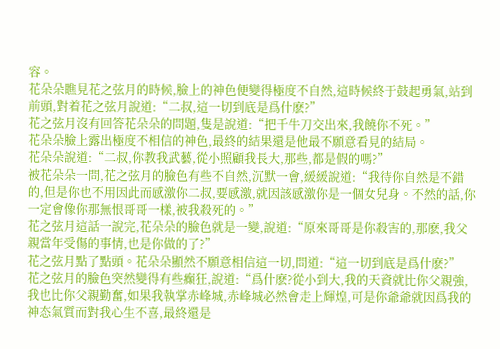容。
花朵朵瞧見花之弦月的時候,臉上的神色便變得極度不自然,這時候終于鼓起勇氣,站到前頭,對着花之弦月說道:“二叔,這一切到底是爲什麽?”
花之弦月沒有回答花朵朵的問題,隻是說道:“把千牛刀交出來,我饒你不死。”
花朵朵臉上露出極度不相信的神色,最終的結果還是他最不願意看見的結局。
花朵朵說道:“二叔,你教我武藝,從小照顧我長大,那些,都是假的嗎?”
被花朵朵一問,花之弦月的臉色有些不自然,沉默一會,緩緩說道:“我待你自然是不錯的,但是你也不用因此而感激你二叔,要感激,就因該感激你是一個女兒身。不然的話,你一定會像你那無恨哥哥一樣,被我殺死的。”
花之弦月這話一說完,花朵朵的臉色就是一變,說道:“原來哥哥是你殺害的,那麽,我父親當年受傷的事情,也是你做的了?”
花之弦月點了點頭。花朵朵顯然不願意相信這一切,問道:“這一切到底是爲什麽?”
花之弦月的臉色突然變得有些癫狂,說道:“爲什麽?從小到大,我的天資就比你父親強,我也比你父親勤奮,如果我執掌赤峰城,赤峰城必然會走上輝煌,可是你爺爺就因爲我的神态氣質而對我心生不喜,最終還是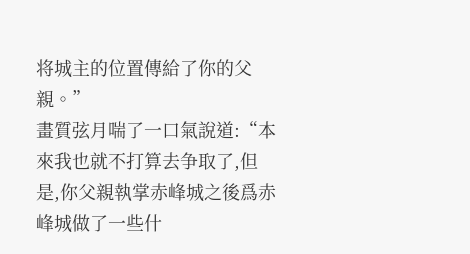将城主的位置傳給了你的父親。”
畫質弦月喘了一口氣說道:“本來我也就不打算去争取了,但是,你父親執掌赤峰城之後爲赤峰城做了一些什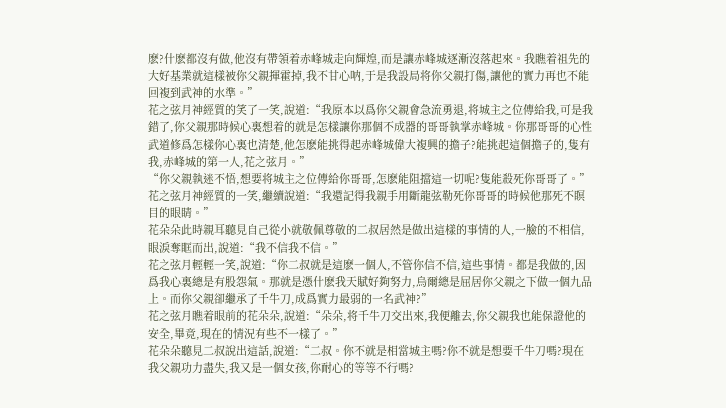麽?什麽都沒有做,他沒有帶領着赤峰城走向輝煌,而是讓赤峰城逐漸沒落起來。我瞧着祖先的大好基業就這樣被你父親揮霍掉,我不甘心呐,于是我設局将你父親打傷,讓他的實力再也不能回複到武神的水準。”
花之弦月神經質的笑了一笑,說道:“我原本以爲你父親會急流勇退,将城主之位傳給我,可是我錯了,你父親那時候心裏想着的就是怎樣讓你那個不成器的哥哥執掌赤峰城。你那哥哥的心性武道修爲怎樣你心裏也清楚,他怎麽能挑得起赤峰城偉大複興的擔子?能挑起這個擔子的,隻有我,赤峰城的第一人,花之弦月。”
“你父親執迷不悟,想要将城主之位傳給你哥哥,怎麽能阻擋這一切呢?隻能殺死你哥哥了。”花之弦月神經質的一笑,繼續說道:“我還記得我親手用斷龍弦勒死你哥哥的時候他那死不瞑目的眼睛。”
花朵朵此時親耳聽見自己從小就敬佩尊敬的二叔居然是做出這樣的事情的人,一臉的不相信,眼淚奪眶而出,說道:“我不信我不信。”
花之弦月輕輕一笑,說道:“你二叔就是這麽一個人,不管你信不信,這些事情。都是我做的,因爲我心裏總是有股怨氣。那就是憑什麽我天賦好夠努力,烏爾總是屈居你父親之下做一個九品上。而你父親卻繼承了千牛刀,成爲實力最弱的一名武神?”
花之弦月瞧着眼前的花朵朵,說道:“朵朵,将千牛刀交出來,我便離去,你父親我也能保證他的安全,畢竟,現在的情況有些不一樣了。”
花朵朵聽見二叔說出這話,說道:“二叔。你不就是相當城主嗎?你不就是想要千牛刀嗎?現在我父親功力盡失,我又是一個女孩,你耐心的等等不行嗎?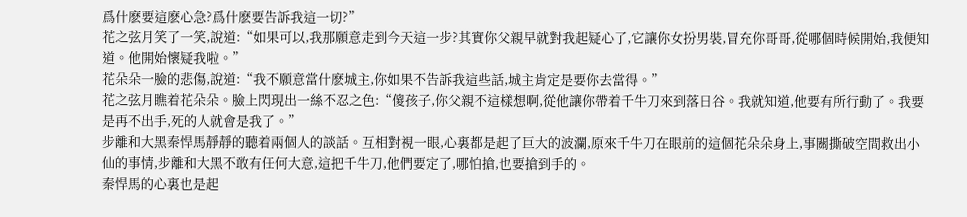爲什麽要這麽心急?爲什麽要告訴我這一切?”
花之弦月笑了一笑,說道:“如果可以,我那願意走到今天這一步?其實你父親早就對我起疑心了,它讓你女扮男裝,冒充你哥哥,從哪個時候開始,我便知道。他開始懷疑我啦。”
花朵朵一臉的悲傷,說道:“我不願意當什麽城主,你如果不告訴我這些話,城主肯定是要你去當得。”
花之弦月瞧着花朵朵。臉上閃現出一絲不忍之色:“傻孩子,你父親不這樣想啊,從他讓你帶着千牛刀來到落日谷。我就知道,他要有所行動了。我要是再不出手,死的人就會是我了。”
步離和大黑秦悍馬靜靜的聽着兩個人的談話。互相對視一眼,心裏都是起了巨大的波瀾,原來千牛刀在眼前的這個花朵朵身上,事關撕破空間救出小仙的事情,步離和大黑不敢有任何大意,這把千牛刀,他們要定了,哪怕搶,也要搶到手的。
秦悍馬的心裏也是起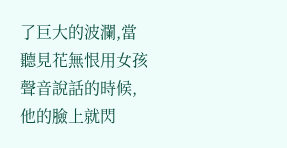了巨大的波瀾,當聽見花無恨用女孩聲音說話的時候,他的臉上就閃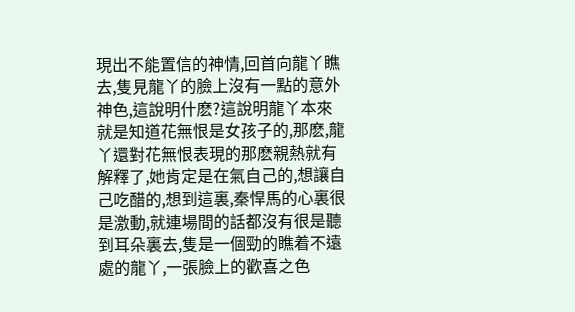現出不能置信的神情,回首向龍丫瞧去,隻見龍丫的臉上沒有一點的意外神色,這說明什麽?這說明龍丫本來就是知道花無恨是女孩子的,那麽,龍丫還對花無恨表現的那麽親熱就有解釋了,她肯定是在氣自己的,想讓自己吃醋的,想到這裏,秦悍馬的心裏很是激動,就連場間的話都沒有很是聽到耳朵裏去,隻是一個勁的瞧着不遠處的龍丫,一張臉上的歡喜之色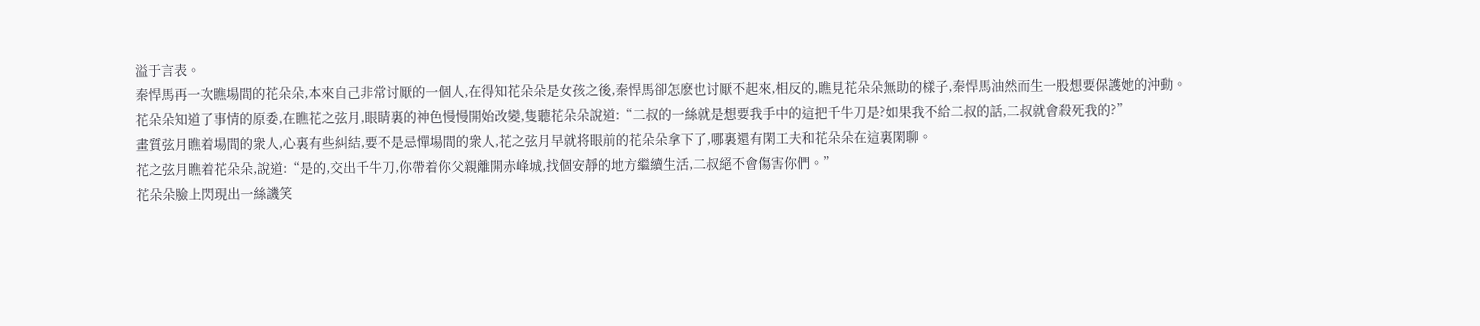溢于言表。
秦悍馬再一次瞧場間的花朵朵,本來自己非常讨厭的一個人,在得知花朵朵是女孩之後,秦悍馬卻怎麽也讨厭不起來,相反的,瞧見花朵朵無助的樣子,秦悍馬油然而生一股想要保護她的沖動。
花朵朵知道了事情的原委,在瞧花之弦月,眼睛裏的神色慢慢開始改變,隻聽花朵朵說道:“二叔的一絲就是想要我手中的這把千牛刀是?如果我不給二叔的話,二叔就會殺死我的?”
畫質弦月瞧着場間的衆人,心裏有些糾結,要不是忌憚場間的衆人,花之弦月早就将眼前的花朵朵拿下了,哪裏還有閑工夫和花朵朵在這裏閑聊。
花之弦月瞧着花朵朵,說道:“是的,交出千牛刀,你帶着你父親離開赤峰城,找個安靜的地方繼續生活,二叔絕不會傷害你們。”
花朵朵臉上閃現出一絲譏笑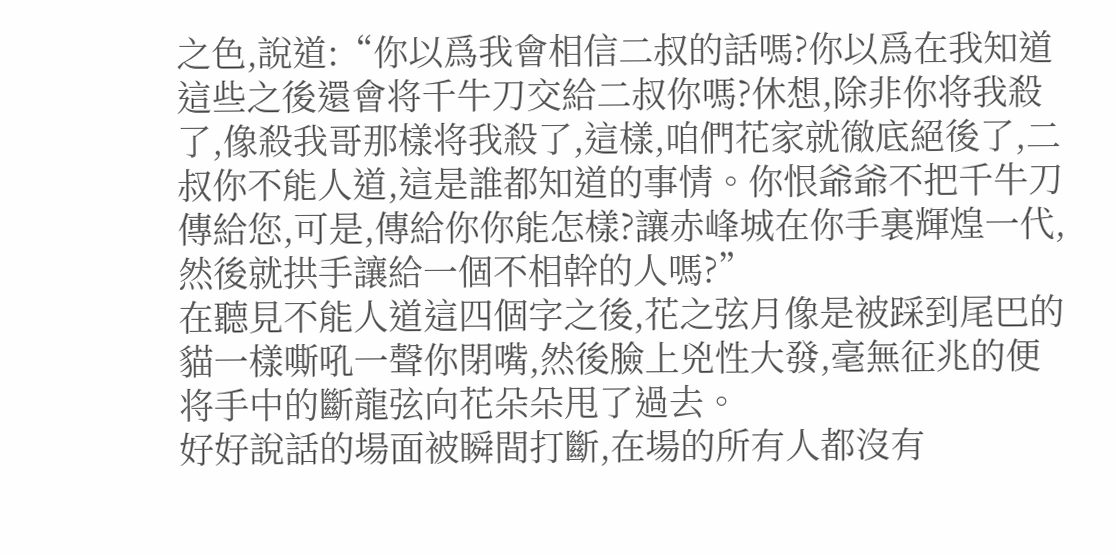之色,說道:“你以爲我會相信二叔的話嗎?你以爲在我知道這些之後還會将千牛刀交給二叔你嗎?休想,除非你将我殺了,像殺我哥那樣将我殺了,這樣,咱們花家就徹底絕後了,二叔你不能人道,這是誰都知道的事情。你恨爺爺不把千牛刀傳給您,可是,傳給你你能怎樣?讓赤峰城在你手裏輝煌一代,然後就拱手讓給一個不相幹的人嗎?”
在聽見不能人道這四個字之後,花之弦月像是被踩到尾巴的貓一樣嘶吼一聲你閉嘴,然後臉上兇性大發,毫無征兆的便将手中的斷龍弦向花朵朵甩了過去。
好好說話的場面被瞬間打斷,在場的所有人都沒有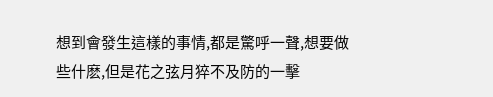想到會發生這樣的事情,都是驚呼一聲,想要做些什麽,但是花之弦月猝不及防的一擊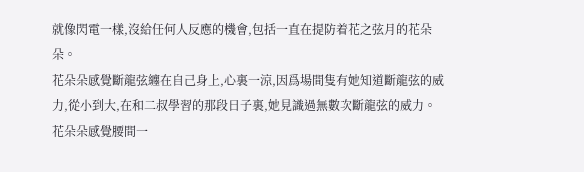就像閃電一樣,沒給任何人反應的機會,包括一直在提防着花之弦月的花朵朵。
花朵朵感覺斷龍弦纏在自己身上,心裏一涼,因爲場間隻有她知道斷龍弦的威力,從小到大,在和二叔學習的那段日子裏,她見識過無數次斷龍弦的威力。
花朵朵感覺腰間一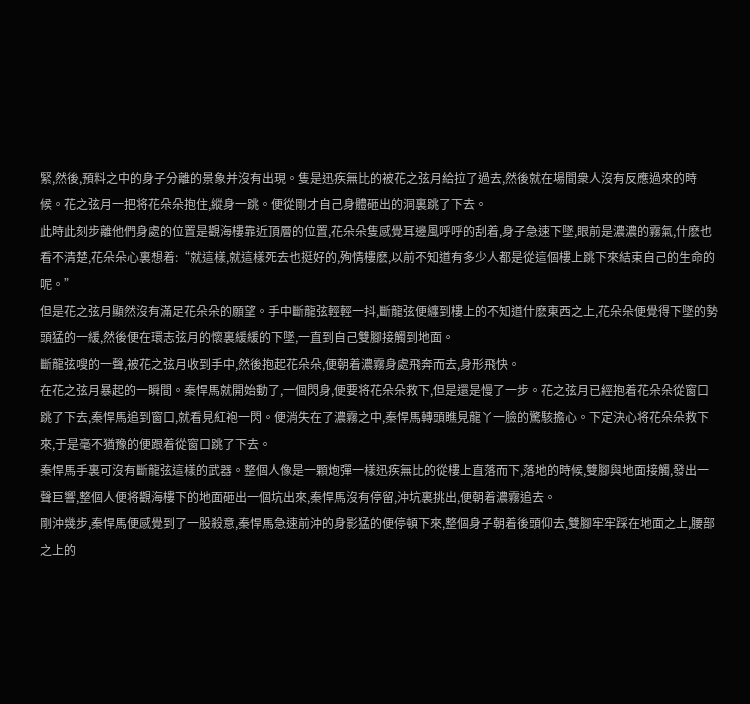緊,然後,預料之中的身子分離的景象并沒有出現。隻是迅疾無比的被花之弦月給拉了過去,然後就在場間衆人沒有反應過來的時候。花之弦月一把将花朵朵抱住,縱身一跳。便從剛才自己身體砸出的洞裏跳了下去。
此時此刻步離他們身處的位置是觀海樓靠近頂層的位置,花朵朵隻感覺耳邊風呼呼的刮着,身子急速下墜,眼前是濃濃的霧氣,什麽也看不清楚,花朵朵心裏想着:“就這樣,就這樣死去也挺好的,殉情樓麽,以前不知道有多少人都是從這個樓上跳下來結束自己的生命的呢。”
但是花之弦月顯然沒有滿足花朵朵的願望。手中斷龍弦輕輕一抖,斷龍弦便纏到樓上的不知道什麽東西之上,花朵朵便覺得下墜的勢頭猛的一緩,然後便在環志弦月的懷裏緩緩的下墜,一直到自己雙腳接觸到地面。
斷龍弦嗖的一聲,被花之弦月收到手中,然後抱起花朵朵,便朝着濃霧身處飛奔而去,身形飛快。
在花之弦月暴起的一瞬間。秦悍馬就開始動了,一個閃身,便要将花朵朵救下,但是還是慢了一步。花之弦月已經抱着花朵朵從窗口跳了下去,秦悍馬追到窗口,就看見紅袍一閃。便消失在了濃霧之中,秦悍馬轉頭瞧見龍丫一臉的驚駭擔心。下定決心将花朵朵救下來,于是毫不猶豫的便跟着從窗口跳了下去。
秦悍馬手裏可沒有斷龍弦這樣的武器。整個人像是一顆炮彈一樣迅疾無比的從樓上直落而下,落地的時候,雙腳與地面接觸,發出一聲巨響,整個人便将觀海樓下的地面砸出一個坑出來,秦悍馬沒有停留,沖坑裏挑出,便朝着濃霧追去。
剛沖幾步,秦悍馬便感覺到了一股殺意,秦悍馬急速前沖的身影猛的便停頓下來,整個身子朝着後頭仰去,雙腳牢牢踩在地面之上,腰部之上的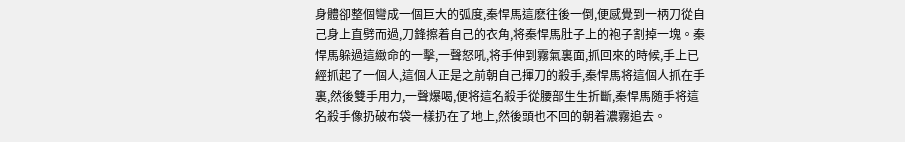身體卻整個彎成一個巨大的弧度,秦悍馬這麽往後一倒,便感覺到一柄刀從自己身上直劈而過,刀鋒擦着自己的衣角,将秦悍馬肚子上的袍子割掉一塊。秦悍馬躲過這緻命的一擊,一聲怒吼,将手伸到霧氣裏面,抓回來的時候,手上已經抓起了一個人,這個人正是之前朝自己揮刀的殺手,秦悍馬将這個人抓在手裏,然後雙手用力,一聲爆喝,便将這名殺手從腰部生生折斷,秦悍馬随手将這名殺手像扔破布袋一樣扔在了地上,然後頭也不回的朝着濃霧追去。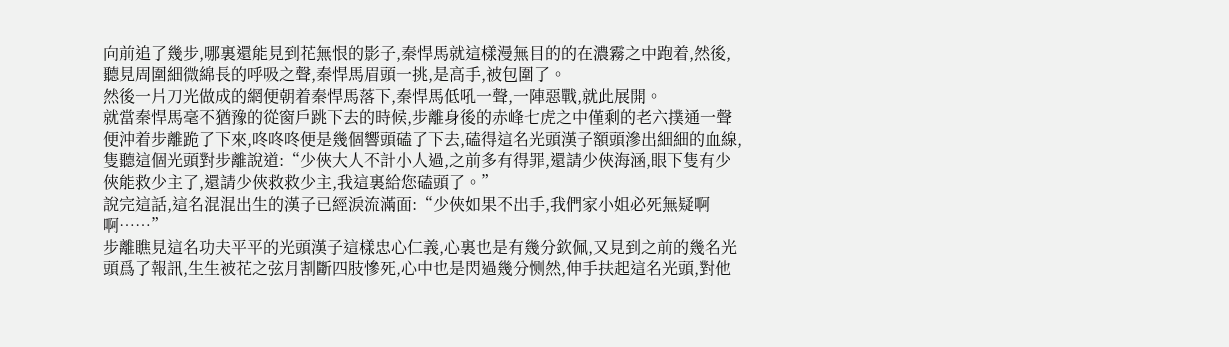向前追了幾步,哪裏還能見到花無恨的影子,秦悍馬就這樣漫無目的的在濃霧之中跑着,然後,聽見周圍細微綿長的呼吸之聲,秦悍馬眉頭一挑,是高手,被包圍了。
然後一片刀光做成的網便朝着秦悍馬落下,秦悍馬低吼一聲,一陣惡戰,就此展開。
就當秦悍馬毫不猶豫的從窗戶跳下去的時候,步離身後的赤峰七虎之中僅剩的老六撲通一聲便沖着步離跪了下來,咚咚咚便是幾個響頭磕了下去,磕得這名光頭漢子額頭滲出細細的血線,隻聽這個光頭對步離說道:“少俠大人不計小人過,之前多有得罪,還請少俠海涵,眼下隻有少俠能救少主了,還請少俠救救少主,我這裏給您磕頭了。”
說完這話,這名混混出生的漢子已經淚流滿面:“少俠如果不出手,我們家小姐必死無疑啊啊……”
步離瞧見這名功夫平平的光頭漢子這樣忠心仁義,心裏也是有幾分欽佩,又見到之前的幾名光頭爲了報訊,生生被花之弦月割斷四肢慘死,心中也是閃過幾分恻然,伸手扶起這名光頭,對他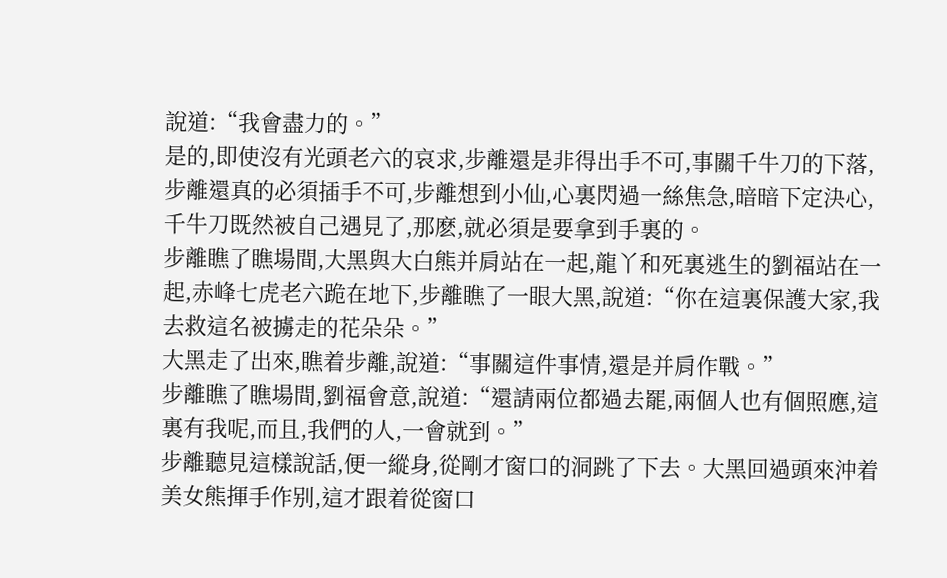說道:“我會盡力的。”
是的,即使沒有光頭老六的哀求,步離還是非得出手不可,事關千牛刀的下落,步離還真的必須插手不可,步離想到小仙,心裏閃過一絲焦急,暗暗下定決心,千牛刀既然被自己遇見了,那麽,就必須是要拿到手裏的。
步離瞧了瞧場間,大黑與大白熊并肩站在一起,龍丫和死裏逃生的劉福站在一起,赤峰七虎老六跪在地下,步離瞧了一眼大黑,說道:“你在這裏保護大家,我去救這名被擄走的花朵朵。”
大黑走了出來,瞧着步離,說道:“事關這件事情,還是并肩作戰。”
步離瞧了瞧場間,劉福會意,說道:“還請兩位都過去罷,兩個人也有個照應,這裏有我呢,而且,我們的人,一會就到。”
步離聽見這樣說話,便一縱身,從剛才窗口的洞跳了下去。大黑回過頭來沖着美女熊揮手作别,這才跟着從窗口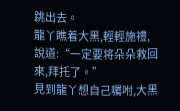跳出去。
龍丫瞧着大黑,輕輕施禮,說道:“一定要将朵朵救回來,拜托了。”
見到龍丫想自己囑咐,大黑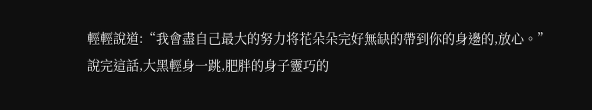輕輕說道:“我會盡自己最大的努力将花朵朵完好無缺的帶到你的身邊的,放心。”
說完這話,大黑輕身一跳,肥胖的身子靈巧的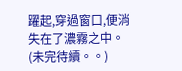躍起,穿過窗口,便消失在了濃霧之中。(未完待續。。)